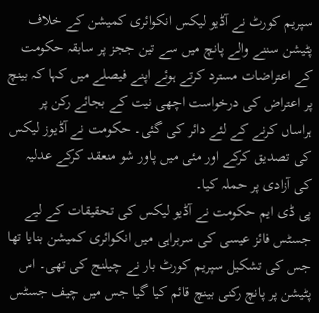سپریم کورٹ نے آڈیو لیکس انکوائری کمیشن کے خلاف پٹیشن سننے والے پانچ میں سے تین ججز پر سابقہ حکومت کے اعتراضات مسترد کرتے ہوئے اپنے فیصلے میں کہا کہ بینچ پر اعتراض کی درخواست اچھی نیت کے بجائے رکن پر ہراساں کرنے کے لئے دائر کی گئی۔ حکومت نے آڈیوز لیکس کی تصدیق کرکے اور مئی میں پاور شو منعقد کرکے عدلیہ کی آزادی پر حملہ کیا۔
پی ڈی ایم حکومت نے آڈیو لیکس کی تحقیقات کے لیے جسٹس فائز عیسی کی سربراہی میں انکوائری کمیشن بنایا تھا جس کی تشکیل سپریم کورٹ بار نے چیلنج کی تھی۔ اس پٹیشن پر پانچ رکنی بینچ قائم کیا گیا جس میں چیف جسٹس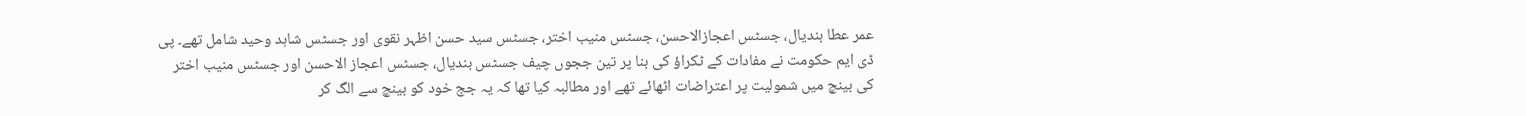عمر عطا بندیال، جسٹس اعجازالاحسن، جسٹس منیب اختر، جسٹس سید حسن اظہر نقوی اور جسٹس شاہد وحید شامل تھے۔ پی ڈی ایم حکومت نے مفادات کے ٹکراؤ کی بنا پر تین ججوں چیف جسٹس بندیال، جسٹس اعجاز الاحسن اور جسٹس منیب اختر کی بینچ میں شمولیت پر اعتراضات اٹھائے تھے اور مطالبہ کیا تھا کہ یہ جج خود کو بینچ سے الگ کر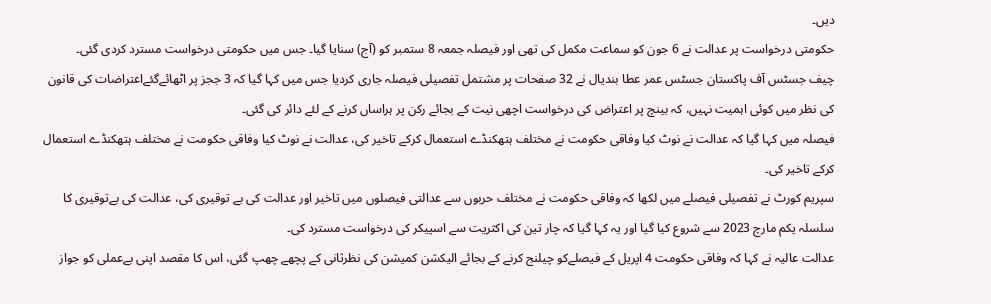دیں۔
حکومتی درخواست پر عدالت نے 6 جون کو سماعت مکمل کی تھی اور فیصلہ جمعہ 8 ستمبر کو (آج) سنایا گیا۔ جس میں حکومتی درخواست مسترد کردی گئی۔
چیف جسٹس آف پاکستان جسٹس عمر عطا بندیال نے 32 صفحات پر مشتمل تفصیلی فیصلہ جاری کردیا جس میں کہا گیا کہ 3 ججز پر اٹھائےگئےاعتراضات کی قانون کی نظر میں کوئی اہمیت نہیں، کہ بینچ پر اعتراض کی درخواست اچھی نیت کے بجائے رکن پر ہراساں کرنے کے لئے دائر کی گئی۔
فیصلہ میں کہا گیا کہ عدالت نے نوٹ کیا وفاقی حکومت نے مختلف ہتھکنڈے استعمال کرکے تاخیر کی، عدالت نے نوٹ کیا وفاقی حکومت نے مختلف ہتھکنڈے استعمال کرکے تاخیر کی۔
سپریم کورٹ نے تفصیلی فیصلے میں لکھا کہ وفاقی حکومت نے مختلف حربوں سے عدالتی فیصلوں میں تاخیر اور عدالت کی بے توقیری کی، عدالت کی بےتوقیری کا سلسلہ یکم مارچ 2023 سے شروع کیا گیا اور یہ کہا گیا کہ چار تین کی اکثریت سے اسپیکر کی درخواست مسترد کی۔
عدالت عالیہ نے کہا کہ وفاقی حکومت 4 اپریل کے فیصلےکو چیلنج کرنے کے بجائے الیکشن کمیشن کی نظرثانی کے پچھے چھپ گئی، اس کا مقصد اپنی بےعملی کو جواز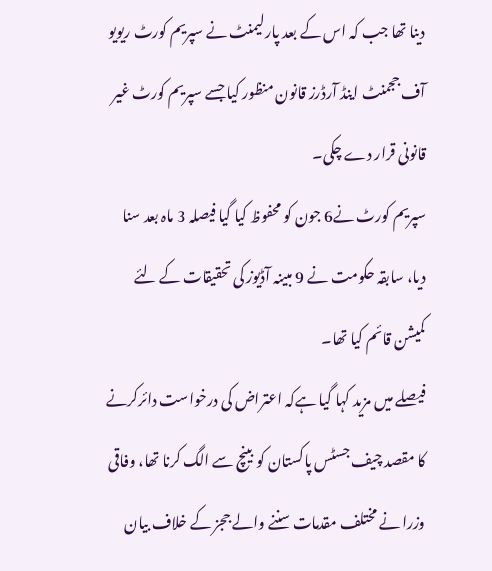دینا تھا جب کہ اس کے بعد پارلیمنٹ نے سپریم کورٹ ریویو آف ججمنٹ اینڈ آرڈرز قانون منظور کیا جسے سپریم کورٹ غیر قانونی قرار دے چکی۔
سپریم کورٹ نے6 جون کو محفوظ کیا گیا فیصلہ 3 ماہ بعد سنا دیا، سابقہ حکومت نے 9 مبینہ آڈیوز کی تحقیقات کے لئے کمیشن قائم کیا تھا۔
فیصلے میں مزید کہا گیا ہےکہ اعتراض کی درخواست دائرکرنے کا مقصد چیف جسٹس پاکستان کو بینچ سے الگ کرنا تھا، وفاقی وزرا نے مختلف مقدمات سننے والے ججز کے خلاف بیان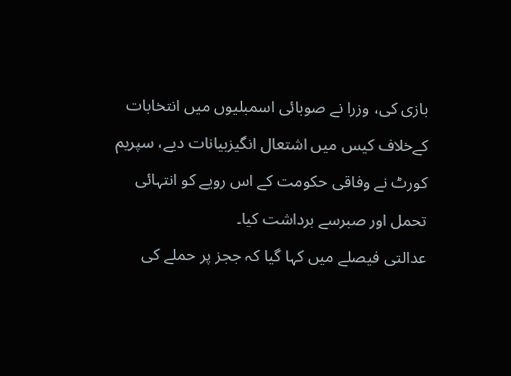بازی کی، وزرا نے صوبائی اسمبلیوں میں انتخابات کےخلاف کیس میں اشتعال انگیزبیانات دیے، سپریم کورٹ نے وفاقی حکومت کے اس رویے کو انتہائی تحمل اور صبرسے برداشت کیا۔
عدالتی فیصلے میں کہا گیا کہ ججز پر حملے کی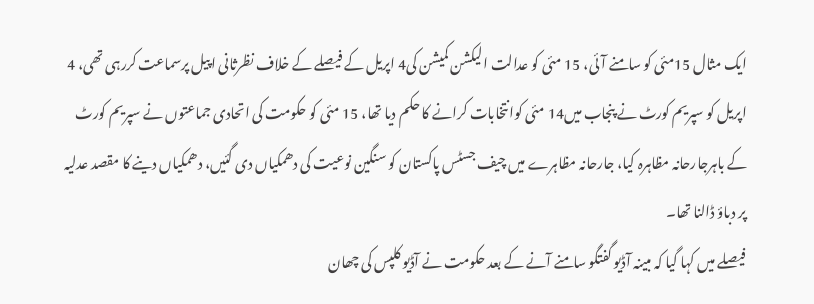ایک مثال 15مئی کو سامنے آئی، 15 مئی کو عدالت الیکشن کمیشن کی4 اپریل کے فیصلے کے خلاف نظرثانی اپیل پرسماعت کررہی تھی، 4 اپریل کو سپریم کورٹ نے پنجاب میں14 مئی کوانتخابات کرانے کا حکم دیا تھا، 15 مئی کو حکومت کی اتحادی جماعتوں نے سپریم کورٹ کے باہرجارحانہ مظاہرہ کیا، جارحانہ مظاہرے میں چیف جسٹس پاکستان کو سنگین نوعیت کی دھمکیاں دی گئیں، دھمکیاں دینے کا مقصد عدلیہ پر دباؤ ڈالنا تھا۔
فیصلے میں کہا گیا کہ مبینہ آڈیو گفتگو سامنے آنے کے بعد حکومت نے آڈیو کلپس کی چھان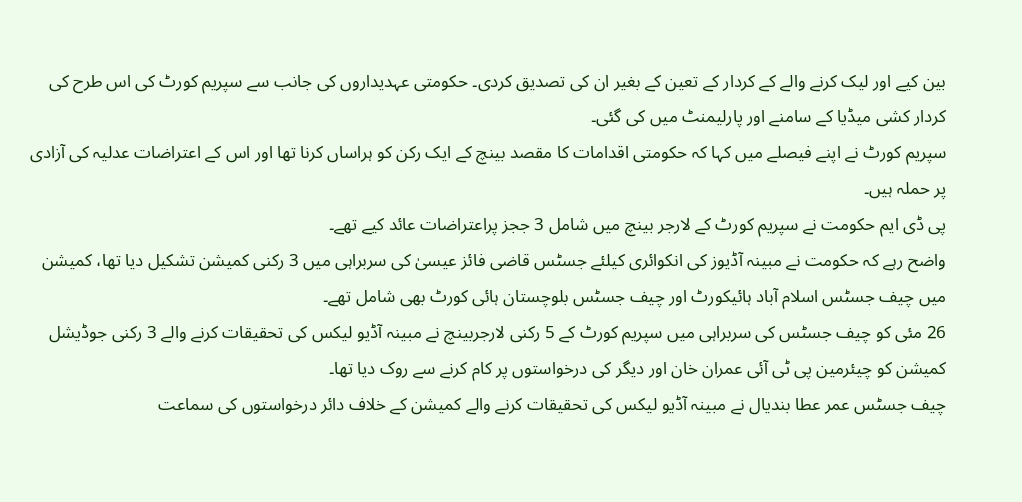بین کیے اور لیک کرنے والے کے کردار کے تعین کے بغیر ان کی تصدیق کردی۔ حکومتی عہدیداروں کی جانب سے سپریم کورٹ کی اس طرح کی کردار کشی میڈیا کے سامنے اور پارلیمنٹ میں کی گئی۔
سپریم کورٹ نے اپنے فیصلے میں کہا کہ حکومتی اقدامات کا مقصد بینچ کے ایک رکن کو ہراساں کرنا تھا اور اس کے اعتراضات عدلیہ کی آزادی پر حملہ ہیں۔
پی ڈی ایم حکومت نے سپریم کورٹ کے لارجر بینچ میں شامل 3 ججز پراعتراضات عائد کیے تھے۔
واضح رہے کہ حکومت نے مبینہ آڈیوز کی انکوائری کیلئے جسٹس قاضی فائز عیسیٰ کی سربراہی میں 3 رکنی کمیشن تشکیل دیا تھا، کمیشن میں چیف جسٹس اسلام آباد ہائیکورٹ اور چیف جسٹس بلوچستان ہائی کورٹ بھی شامل تھے۔
26 مئی کو چیف جسٹس کی سربراہی میں سپریم کورٹ کے 5 رکنی لارجربینچ نے مبینہ آڈیو لیکس کی تحقیقات کرنے والے 3 رکنی جوڈیشل کمیشن کو چیئرمین پی ٹی آئی عمران خان اور دیگر کی درخواستوں پر کام کرنے سے روک دیا تھا۔
چیف جسٹس عمر عطا بندیال نے مبینہ آڈیو لیکس کی تحقیقات کرنے والے کمیشن کے خلاف دائر درخواستوں کی سماعت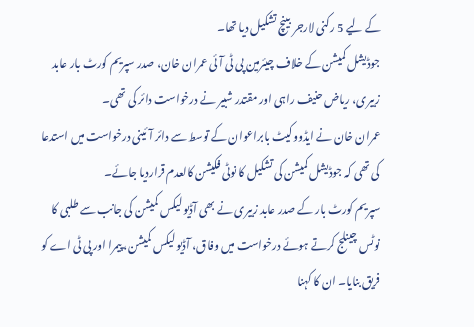کے لیے 5 رکنی لارجر بینچ تشکیل دیا تھا۔
جوڈیشل کمیشن کے خلاف چیئرمین پی ٹی آئی عمران خان، صدر سپریم کورٹ بار عابد زبیری، ریاض حنیف راہی اور مقتدر شبیر نے درخواست دائر کی تھی۔
عمران خان نے ایڈووکیٹ بابراعوان کے توسط سے دائر آئینی درخواست میں استدعا کی تھی کہ جوڈیشل کمیشن کی تشکیل کا نوٹی فکیشن کالعدم قراردیا جائے۔
سپریم کورٹ بار کے صدر عابد زبیری نے بھی آڈیو لیکس کمیشن کی جانب سے طلبی کا نوٹس چینلج کرتے ہوئے درخواست میں وفاق، آڈیو لیکس کمیشن، پیمرا اور پی ٹی اے کو فریق بنایا۔ ان کا کہنا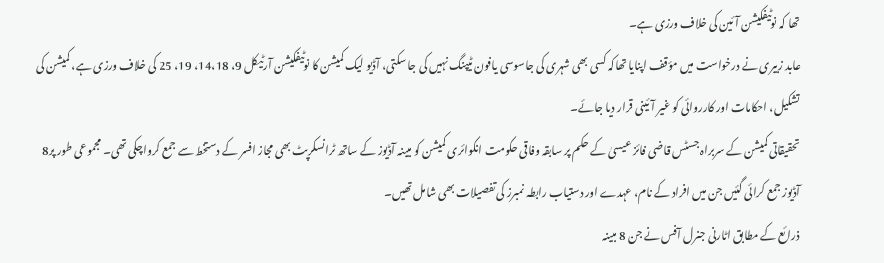تھا کہ نوٹیفکیشن آئین کی خلاف ورزی ہے۔
عابد زبیری نے درخواست میں مؤقف اپنایا تھاکہ کسی بھی شہری کی جاسوسی یافون ٹیپنگ نہیں کی جا سکتی، آڈیو لیک کمیشن کا نوٹیفکیشن آرٹیکل 9، 14،18، 19، 25 کی خلاف ورزی ہے، کمیشن کی تشکیل، احکامات اور کارروائی کو غیر آئینی قرار دیا جائے۔
تحقیقاتی کمیشن کے سربراہ جسٹس قاضی فائز عیسیٰ کے حکم پر سابقہ وفاقی حکومت انکوائری کمیشن کو مبینہ آڈیوز کے ساتھ ٹرانسکرپٹ بھی مجاز افسر کے دستخط سے جمع کرواچکی تھی۔ مجموعی طور پر8 آڈیوز جمع کرائی گئیں جن میں افراد کے نام، عہدے اور دستیاب رابطہ نمبرز کی تفصیلات بھی شامل تھیں۔
ذرائع کے مطابق اٹارنی جنرل آفس نے جن 8 مبینہ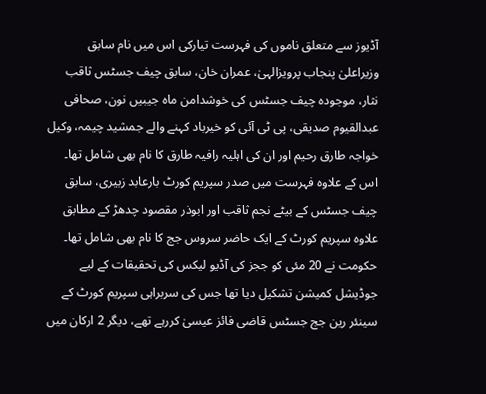آڈیوز سے متعلق ناموں کی فہرست تیارکی اس میں نام سابق وزیراعلیٰ پنجاب پرویزالہیٰ، عمران خان، سابق چیف جسٹس ثاقب نثار، موجودہ چیف جسٹس کی خوشدامن ماہ جیبیں نون، صحافی عبدالقیوم صدیقی، پی ٹی آئی کو خیرباد کہنے والے جمشید چیمہ، وکیل خواجہ طارق رحیم اور ان کی اہلیہ رافیہ طارق کا نام بھی شامل تھا۔
اس کے علاوہ فہرست میں صدر سپریم کورٹ بارعابد زبیری، سابق چیف جسٹس کے بیٹے نجم ثاقب اور ابوذر مقصود چدھڑ کے مطابق علاوہ سپریم کورٹ کے ایک حاضر سروس جج کا نام بھی شامل تھا۔
حکومت نے 20 مئی کو ججز کی آڈیو لیکس کی تحقیقات کے لیے جوڈیشل کمیشن تشکیل دیا تھا جس کی سربراہی سپریم کورٹ کے سینئر رین جج جسٹس قاضی فائز عیسیٰ کررہے تھے، دیگر 2 ارکان میں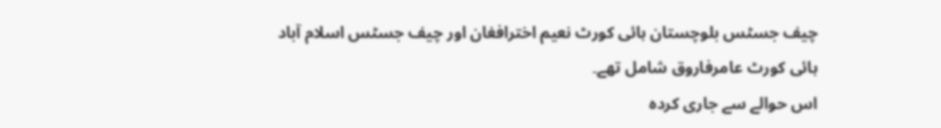چیف جسٹس بلوچستان ہائی کورٹ نعیم اخترافغان اور چیف جسٹس اسلام آباد ہائی کورٹ عامرفاروق شامل تھے۔
اس حوالے سے جاری کردہ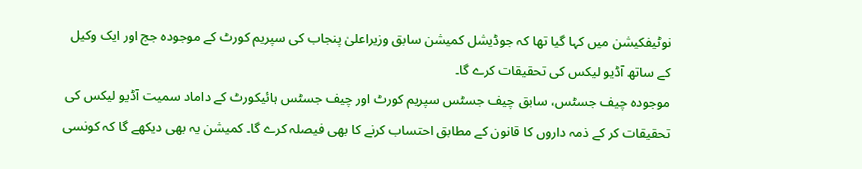نوٹیفکیشن میں کہا گیا تھا کہ جوڈیشل کمیشن سابق وزیراعلیٰ پنجاب کی سپریم کورٹ کے موجودہ جج اور ایک وکیل کے ساتھ آڈیو لیکس کی تحقیقات کرے گا۔
موجودہ چیف جسٹس، سابق چیف جسٹس سپریم کورٹ اور چیف جسٹس ہائیکورٹ کے داماد سمیت آڈیو لیکس کی تحقیقات کر کے ذمہ داروں کا قانون کے مطابق احتساب کرنے کا بھی فیصلہ کرے گا۔ کمیشن یہ بھی دیکھے گا کہ کونسی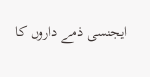ایجنسی ذمے داروں کا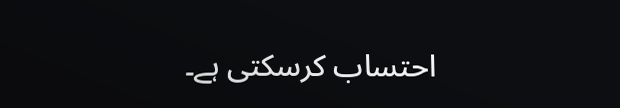احتساب کرسکتی ہے۔